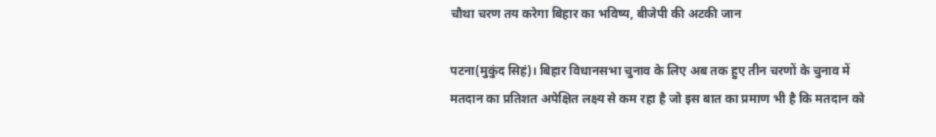चौथा चरण तय करेगा बिहार का भविष्य, बीजेपी की अटकी जान

पटना(मुकुंद सिहं)। बिहार विधानसभा चुनाव के लिए अब तक हुए तीन चरणों के चुनाव में मतदान का प्रतिशत अपेक्षित लक्ष्य से कम रहा है जो इस बात का प्रमाण भी है कि मतदान को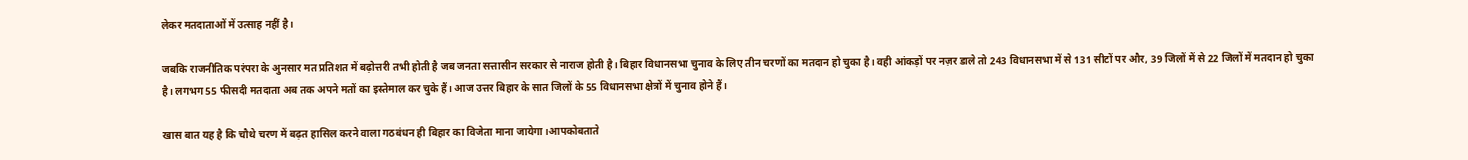लेकर मतदाताओं में उत्साह नहीं है।

जबकि राजनीतिक परंपरा के अुनसार मत प्रतिशत में बढ़ोत्तरी तभी होती है जब जनता सत्तासीन सरकार से नाराज होती है। बिहार विधानसभा चुनाव के लिए तीन चरणों का मतदान हो चुका है। वही आंकड़ों पर नज़र डाले तो 243 विधानसभा में से 131 सीटों पर और, 39 जिलों में से 22 जिलों में मतदान हो चुका है। लगभग 55 फीसदी मतदाता अब तक अपने मतों का इस्तेमाल कर चुके हैं। आज उत्तर बिहार के सात जिलों के 55 विधानसभा क्षेत्रों में चुनाव होने हैं।

खास बात यह है कि चौथे चरण में बढ़त हासिल करने वाला गठबंधन ही बिहार का विजेता माना जायेगा।आपकोबताते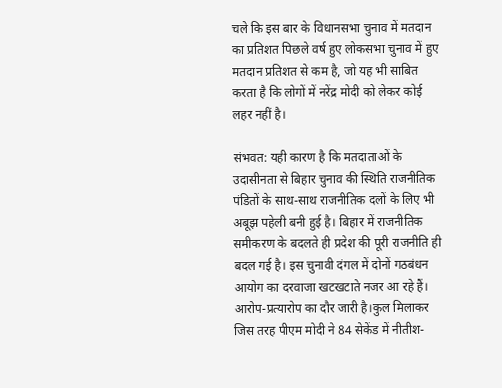चले कि इस बार के विधानसभा चुनाव में मतदान का प्रतिशत पिछले वर्ष हुए लोकसभा चुनाव में हुए मतदान प्रतिशत से कम है, जो यह भी साबित करता है कि लोगों में नरेंद्र मोदी को लेकर कोई लहर नहीं है।

संभवत: यही कारण है कि मतदाताओं के उदासीनता से बिहार चुनाव की स्थिति राजनीतिक पंडितों के साथ-साथ राजनीतिक दलों के लिए भी अबूझ पहेली बनी हुई है। बिहार में राजनीतिक समीकरण के बदलते ही प्रदेश की पूरी राजनीति ही बदल गई है। इस चुनावी दंगल में दोनों गठबंधन आयोग का दरवाजा खटखटाते नजर आ रहे हैं। आरोप-प्रत्यारोप का दौर जारी है।कुल मिलाकर जिस तरह पीएम मोदी ने 84 सेकेंड में नीतीश-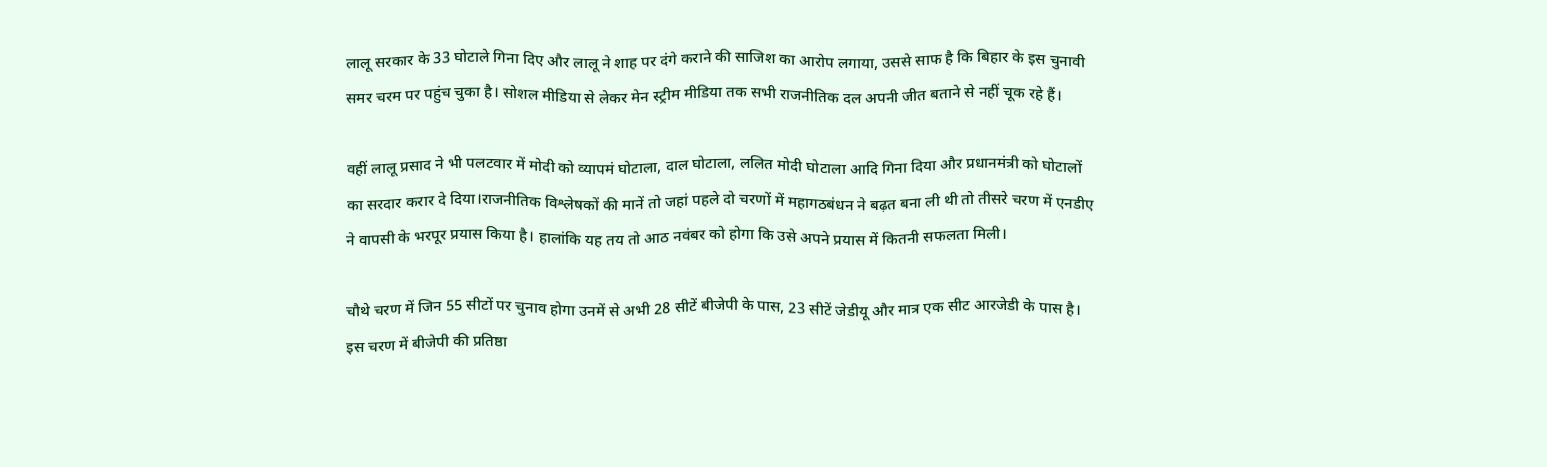लालू सरकार के 33 घोटाले गिना दिए और लालू ने शाह पर दंगे कराने की साजिश का आरोप लगाया, उससे साफ है कि बिहार के इस चुनावी समर चरम पर पहुंच चुका है। सोशल मीडिया से लेकर मेन स्ट्रीम मीडिया तक सभी राजनीतिक दल अपनी जीत बताने से नहीं चूक रहे हैं।

वहीं लालू प्रसाद ने भी पलटवार में मोदी को व्यापमं घोटाला, दाल घोटाला, ललित मोदी घोटाला आदि गिना दिया और प्रधानमंत्री को घोटालों का सरदार करार दे दिया।राजनीतिक विश्लेषकों की मानें तो जहां पहले दो चरणों में महागठबंधन ने बढ़त बना ली थी तो तीसरे चरण में एनडीए ने वापसी के भरपूर प्रयास किया है। हालांकि यह तय तो आठ नवंबर को होगा कि उसे अपने प्रयास में कितनी सफलता मिली।

चौथे चरण में जिन 55 सीटों पर चुनाव होगा उनमें से अभी 28 सीटें बीजेपी के पास, 23 सीटें जेडीयू और मात्र एक सीट आरजेडी के पास है। इस चरण में बीजेपी की प्रतिष्ठा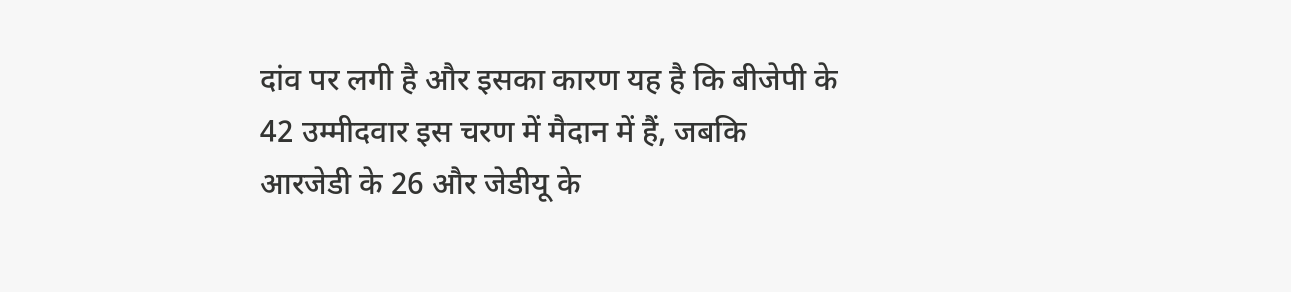दांव पर लगी है और इसका कारण यह है कि बीजेपी के 42 उम्मीदवार इस चरण में मैदान में हैं, जबकि आरजेडी के 26 और जेडीयू के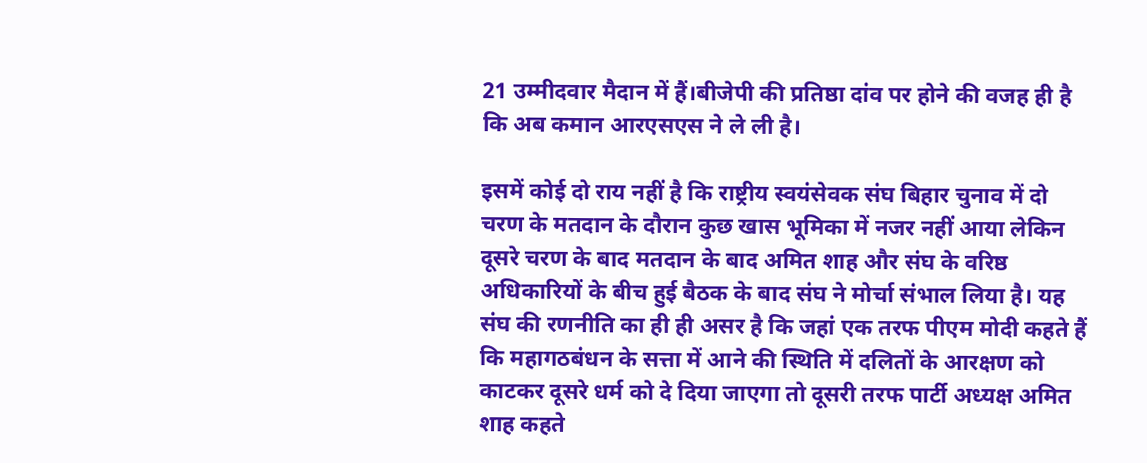21 उम्मीदवार मैदान में हैं।बीजेपी की प्रतिष्ठा दांव पर होने की वजह ही है कि अब कमान आरएसएस ने ले ली है।

इसमें कोई दो राय नहीं है कि राष्ट्रीय स्वयंसेवक संघ बिहार चुनाव में दो चरण के मतदान के दौरान कुछ खास भूमिका में नजर नहीं आया लेकिन दूसरे चरण के बाद मतदान के बाद अमित शाह और संघ के वरिष्ठ अधिकारियों के बीच हुई बैठक के बाद संघ ने मोर्चा संभाल लिया है। यह संघ की रणनीति का ही ही असर है कि जहां एक तरफ पीएम मोदी कहते हैं कि महागठबंधन के सत्ता में आने की स्थिति में दलितों के आरक्षण को काटकर दूसरे धर्म को दे दिया जाएगा तो दूसरी तरफ पार्टी अध्यक्ष अमित शाह कहते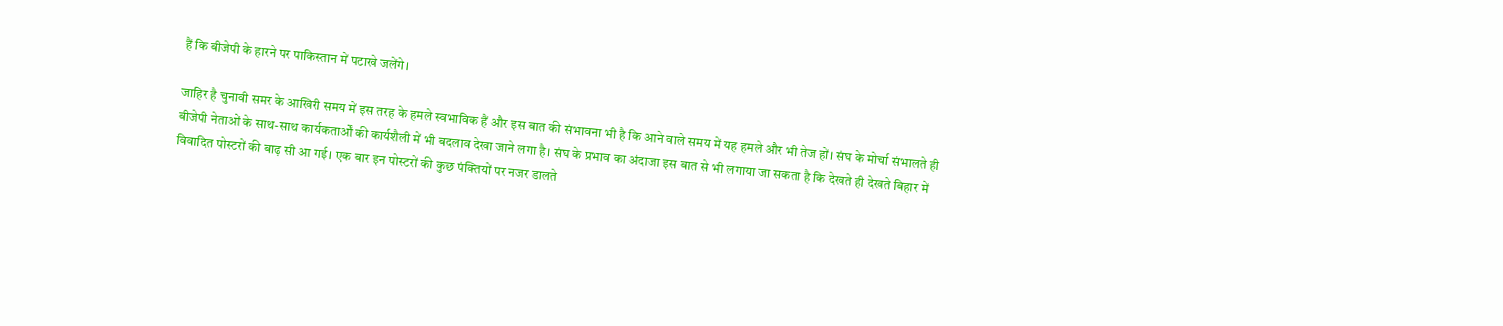हैं कि बीजेपी के हारने पर पाकिस्तान में पटाखे जलेंगे।

जाहिर है चुनावी समर के आखिरी समय में इस तरह के हमले स्वभाविक हैं और इस बात की संभावना भी है कि आने वाले समय में यह हमले और भी तेज हों। संघ के मोर्चा संभालते ही बीजेपी नेताओं के साथ-साथ कार्यकतार्ओं की कार्यशैली में भी बदलाव देखा जाने लगा है। संघ के प्रभाव का अंदाजा इस बात से भी लगाया जा सकता है कि देखते ही देखते बिहार में विवादित पोस्टरों की बाढ़ सी आ गई। एक बार इन पोस्टरों की कुछ पंक्तियों पर नजर डालते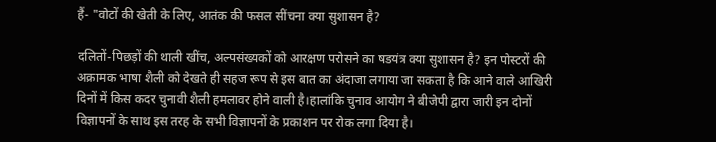हैं- "वोटों की खेती के लिए, आतंक की फसल सींचना क्या सुशासन है?

दलितों-पिछड़ों की थाली खींच, अल्पसंख्यकों को आरक्षण परोसने का षडयंत्र क्या सुशासन है? इन पोस्टरों की अक्रामक भाषा शैली को देखते ही सहज रूप से इस बात का अंदाजा लगाया जा सकता है कि आने वाले आखिरी दिनों में किस कदर चुनावी शैली हमलावर होने वाली है।हालांकि चुनाव आयोग ने बीजेपी द्वारा जारी इन दोनों विज्ञापनों के साथ इस तरह के सभी विज्ञापनों के प्रकाशन पर रोक लगा दिया है।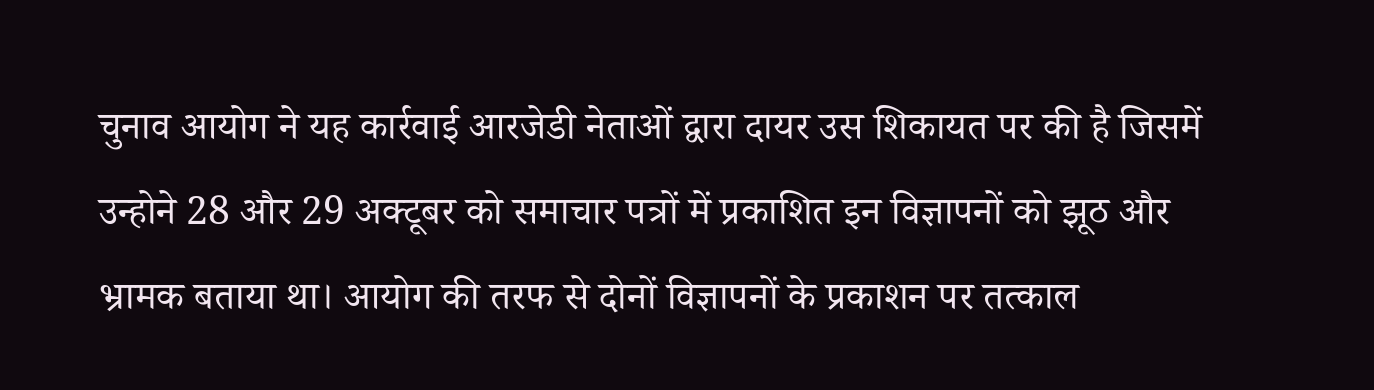चुनाव आयोग ने यह कार्रवाई आरजेडी नेताओं द्वारा दायर उस शिकायत पर की है जिसमें उन्होने 28 और 29 अक्टूबर को समाचार पत्रों में प्रकाशित इन विज्ञापनों को झूठ और भ्रामक बताया था। आयोग की तरफ से दोनों विज्ञापनों के प्रकाशन पर तत्काल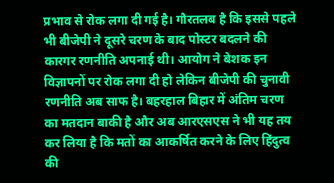प्रभाव से रोक लगा दी गई है। गौरतलब है कि इससे पहले भी बीजेपी ने दूसरे चरण के बाद पोस्टर बदलने की कारगर रणनीति अपनाई थी। आयोग ने बेशक इन विज्ञापनों पर रोक लगा दी हो लेकिन बीजेपी की चुनावी रणनीति अब साफ है। बहरहाल बिहार में अंतिम चरण का मतदान बाकी है और अब आरएसएस ने भी यह तय कर लिया है कि मतों का आकर्षित करने के लिए हिंदुत्व की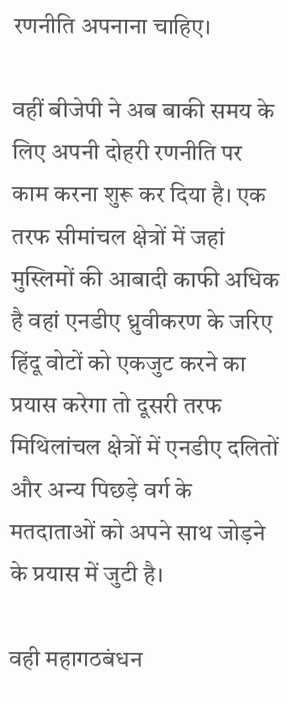रणनीति अपनाना चाहिए।

वहीं बीजेपी ने अब बाकी समय के लिए अपनी दोहरी रणनीति पर काम करना शुरू कर दिया है। एक तरफ सीमांचल क्षेत्रों में जहां मुस्लिमों की आबादी काफी अधिक है वहां एनडीए ध्रुवीकरण के जरिए हिंदू वोटों को एकजुट करने का प्रयास करेगा तो दूसरी तरफ मिथिलांचल क्षेत्रों में एनडीए दलितों और अन्य पिछड़े वर्ग के मतदाताओं को अपने साथ जोड़ने के प्रयास में जुटी है।

वही महागठबंधन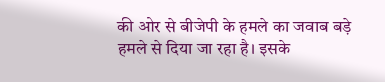की ओर से बीजेपी के हमले का जवाब बड़े हमले से दिया जा रहा है। इसके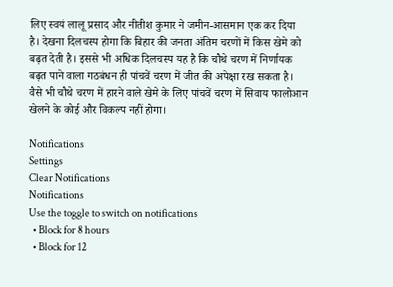लिए स्वयं लालू प्रसाद और नीतीश कुमार ने जमीन-आसमान एक कर दिया है। देखना दिलचस्प होगा कि बिहार की जनता अंतिम चरणों में किस खेमे को बढ़त देती है। इससे भी अधिक दिलचस्प यह है कि चौथे चरण में निर्णायक बढ़त पाने वाला गठबंधन ही पांचवें चरण में जीत की अपेक्षा रख सकता है। वैसे भी चौथे चरण में हारने वाले खेमे के लिए पांचवें चरण में सिवाय फालोआन खेलने के कोई और विकल्प नहीं होगा।

Notifications
Settings
Clear Notifications
Notifications
Use the toggle to switch on notifications
  • Block for 8 hours
  • Block for 12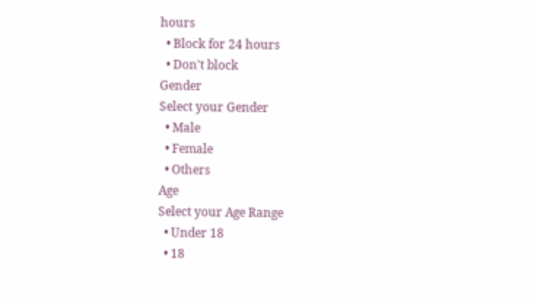hours
  • Block for 24 hours
  • Don't block
Gender
Select your Gender
  • Male
  • Female
  • Others
Age
Select your Age Range
  • Under 18
  • 18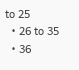to 25
  • 26 to 35
  • 36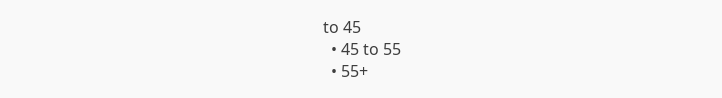to 45
  • 45 to 55
  • 55+